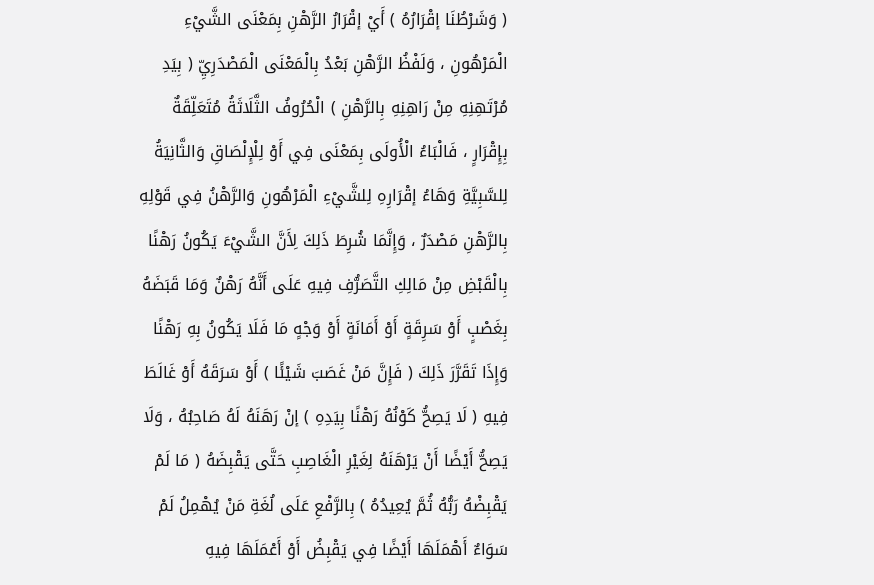( وَشَرْطُنَا إقْرَارُهُ ) أَيْ إقْرَارُ الرَّهْنِ بِمَعْنَى الشَّيْءِ الْمَرْهُونِ ، وَلَفْظُ الرَّهْنِ بَعْدُ بِالْمَعْنَى الْمَصْدَرِيِّ ( بِيَدِ مُرْتَهِنِهِ مِنْ رَاهِنِهِ بِالرَّهْنِ ) الْحُرُوفُ الثَّلَاثَةُ مُتَعَلِّقَةٌ بِإِقْرَارٍ ، فَالْبَاءُ الْأُولَى بِمَعْنَى فِي أَوْ لِلْإِلْصَاقِ وَالثَّانِيَةُ لِلسَّبِيَّةِ وَهَاءُ إقْرَارِهِ لِلشَّيْءِ الْمَرْهُونِ وَالرَّهْنُ فِي قَوْلِهِ بِالرَّهْنِ مَصْدَرٌ ، وَإِنَّمَا شُرِطَ ذَلِكَ لِأَنَّ الشَّيْءَ يَكُونُ رَهْنًا بِالْقَبْضِ مِنْ مَالِكِ التَّصَرُّفِ فِيهِ عَلَى أَنَّهُ رَهْنٌ وَمَا قَبَضَهُ بِغَصْبٍ أَوْ سَرِقَةٍ أَوْ أَمَانَةٍ أَوْ وَجْهٍ مَا فَلَا يَكُونُ بِهِ رَهْنًا وَإِذَا تَقَرَّرَ ذَلِكَ ( فَإِنَّ مَنْ غَصَبَ شَيْئًا ) أَوْ سَرَقَهُ أَوْ غَالَطَ فِيهِ ( لَا يَصِحُّ كَوْنُهُ رَهْنًا بِيَدِهِ ) إنْ رَهَنَهُ لَهُ صَاحِبُهُ ، وَلَا يَصِحُّ أَيْضًا أَنْ يَرْهَنَهُ لِغَيْرِ الْغَاصِبِ حَتَّى يَقْبِضَهُ ( مَا لَمْ يَقْبِضْهُ رَبُّهُ ثُمَّ يُعِيدُهُ ) بِالرَّفْعِ عَلَى لُغَةِ مَنْ يُهْمِلُ لَمْ سَوَاءٌ أَهْمَلَهَا أَيْضًا فِي يَقْبِضُ أَوْ أَعْمَلَهَا فِيهِ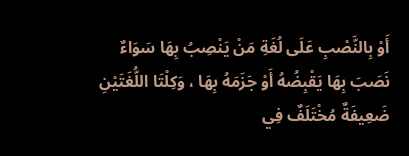أَوْ بِالنَّصْبِ عَلَى لُغَةِ مَنْ يَنْصِبُ بِهَا سَوَاءٌ نَصَبَ بِهَا يَقْبِضُهُ أَوْ جَزَمَهُ بِهَا ، وَكِلْتَا اللُّغَتَيْنِ ضَعِيفَةٌ مُخْتَلَفٌ فِي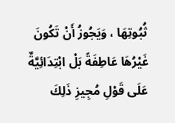ثُبُوتِهَا ، وَيَجُوزُ أَنْ تَكُونَ غَيْرُهَا عَاطِفَةً بَلْ ابْتِدَائِيَّةٌ عَلَى قَوْلِ مُجِيزِ ذَلِكَ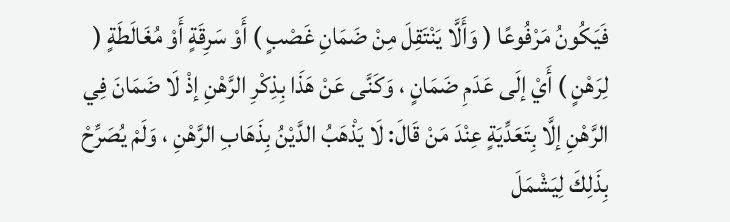فَيَكُونُ مَرْفُوعًا ( وَأَلَّا يَنْتَقِلَ مِنْ ضَمَانِ غَصْبٍ ) أَوْ سَرِقَةٍ أَوْ مُغَالَطَةٍ ( لِرَهْنٍ ) أَيْ إلَى عَدَمِ ضَمَانٍ ، وَكَنَّى عَنْ هَذَا بِذِكْرِ الرَّهْنِ إذْ لَا ضَمَانَ فِي الرَّهْنِ إلَّا بِتَعَدِّيَةٍ عِنْدَ مَنْ قَالَ: لَا يَذْهَبُ الدَّيْنُ بِذَهَابِ الرَّهْنِ ، وَلَمْ يُصَرِّحْ بِذَلِكَ لِيَشْمَلَ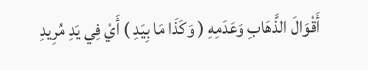أَقْوَالَ الذَّهَابِ وَعَدَمِهِ ( وَكَذَا مَا بِيَدِ ) أَيْ فِي يَدِ مُرِيدِ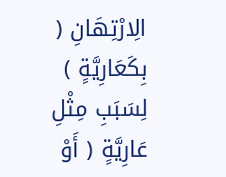الِارْتِهَانِ ( بِكَعَارِيَّةٍ ) لِسَبَبِ مِثْلِ عَارِيَّةٍ ( أَوْ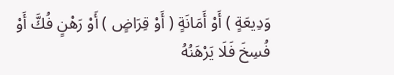وَدِيعَةٍ ) أَوْ أَمَانَةٍ ( أَوْ قِرَاضٍ ) أَوْ رَهْنٍ فُكَّ أَوْ فُسِخَ فَلَا يَرْهَنُهُ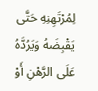لِمُرْتَهِنِهِ حَتَّى يَقْبِضَهُ وَيَرُدَّهُ عَلَى الرَّهْنِ أَوْ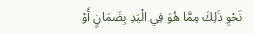نَحْوِ ذَلِكَ مِمَّا هُوَ فِي الْيَدِ بِضَمَانٍ أَوْ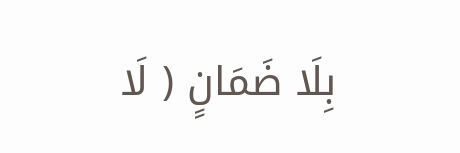بِلَا ضَمَانٍ ( لَا